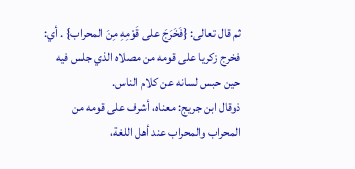ثم قال تعالى: {فَخَرَجَ على قَوْمِهِ مِنَ المحراب} . أي: فخرج زكريا على قومه من مصلاه الذي جلس فيه حين حبس لسانه عن كلام الناس.
ذوقال ابن جريج: معناه، أشرف على قومه من المحراب والمحراب عند أهل اللغة،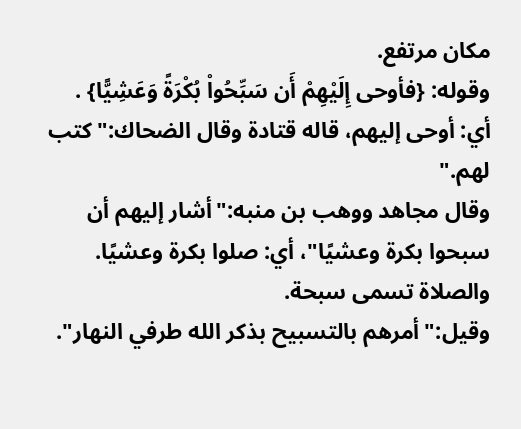مكان مرتفع.
وقوله: {فأوحى إِلَيْهِمْ أَن سَبِّحُواْ بُكْرَةً وَعَشِيًّا} .
أي: أوحى إليهم، قاله قتادة وقال الضحاك:"كتب لهم."
وقال مجاهد ووهب بن منبه:"أشار إليهم أن سبحوا بكرة وعشيًا"، أي: صلوا بكرة وعشيًا. والصلاة تسمى سبحة.
وقيل:"أمرهم بالتسبيح بذكر الله طرفي النهار".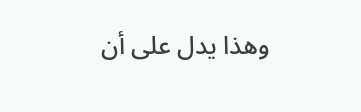وهذا يدل على أن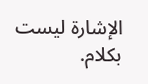الإشارة ليست بكلام.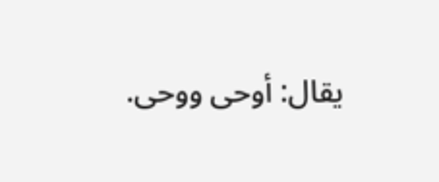يقال: أوحى ووحى.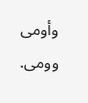وأومى وومى.